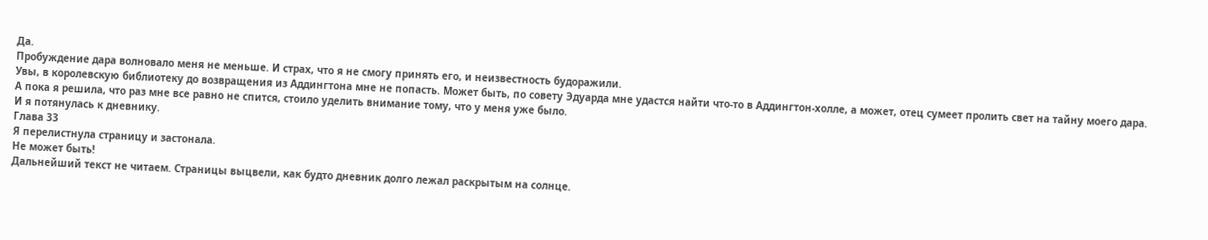Да.
Пробуждение дара волновало меня не меньше. И страх, что я не смогу принять его, и неизвестность будоражили.
Увы, в королевскую библиотеку до возвращения из Аддингтона мне не попасть. Может быть, по совету Эдуарда мне удастся найти что-то в Аддингтон-холле, а может, отец сумеет пролить свет на тайну моего дара.
А пока я решила, что раз мне все равно не спится, стоило уделить внимание тому, что у меня уже было.
И я потянулась к дневнику.
Глава 33
Я перелистнула страницу и застонала.
Не может быть!
Дальнейший текст не читаем. Страницы выцвели, как будто дневник долго лежал раскрытым на солнце.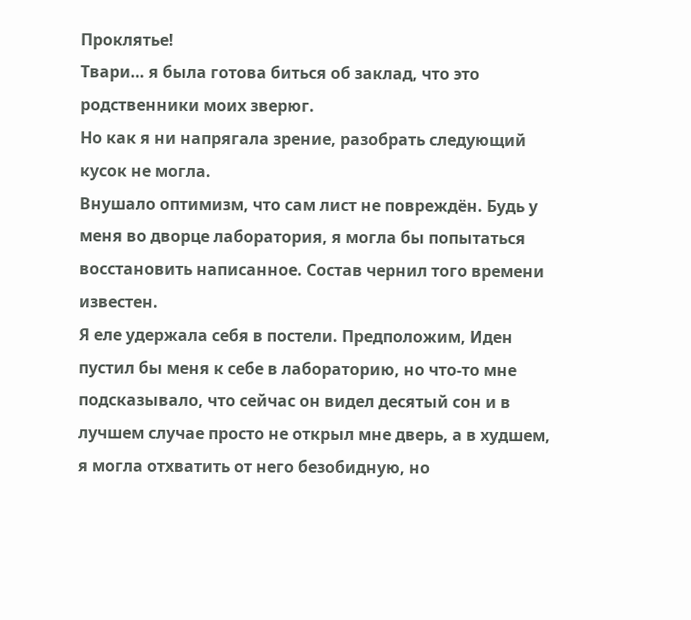Проклятье!
Твари… я была готова биться об заклад, что это родственники моих зверюг.
Но как я ни напрягала зрение, разобрать следующий кусок не могла.
Внушало оптимизм, что сам лист не повреждён. Будь у меня во дворце лаборатория, я могла бы попытаться восстановить написанное. Состав чернил того времени известен.
Я еле удержала себя в постели. Предположим, Иден пустил бы меня к себе в лабораторию, но что-то мне подсказывало, что сейчас он видел десятый сон и в лучшем случае просто не открыл мне дверь, а в худшем, я могла отхватить от него безобидную, но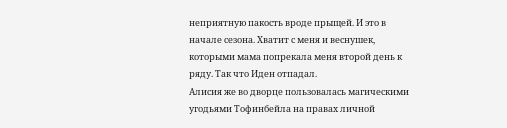неприятную пакость вроде прыщей. И это в начале сезона. Хватит с меня и веснушек, которыми мама попрекала меня второй день к ряду. Так что Иден отпадал.
Алисия же во дворце пользовалась магическими угодьями Тофинбейла на правах личной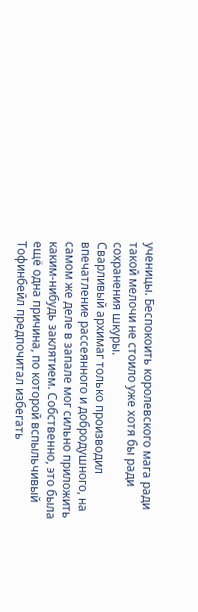ученицы. Беспокоить королевского мага ради такой мелочи не стоило уже хотя бы ради сохранения шкуры.
Сварливый архимаг только производил впечатление рассеянного и добродушного, на самом же деле в запале мог сильно приложить каким-нибудь заклятием. Собственно, это была ещё одна причина, по которой вспыльчивый Тофинбейл предпочитал избегать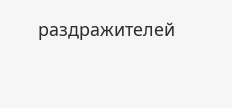раздражителей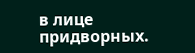в лице придворных.